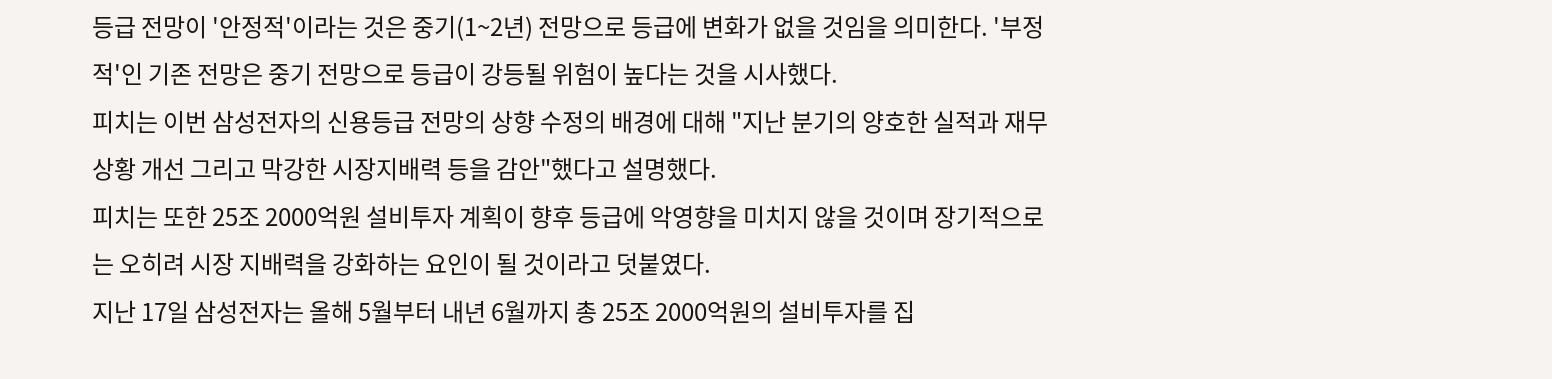등급 전망이 '안정적'이라는 것은 중기(1~2년) 전망으로 등급에 변화가 없을 것임을 의미한다. '부정적'인 기존 전망은 중기 전망으로 등급이 강등될 위험이 높다는 것을 시사했다.
피치는 이번 삼성전자의 신용등급 전망의 상향 수정의 배경에 대해 "지난 분기의 양호한 실적과 재무상황 개선 그리고 막강한 시장지배력 등을 감안"했다고 설명했다.
피치는 또한 25조 2000억원 설비투자 계획이 향후 등급에 악영향을 미치지 않을 것이며 장기적으로는 오히려 시장 지배력을 강화하는 요인이 될 것이라고 덧붙였다.
지난 17일 삼성전자는 올해 5월부터 내년 6월까지 총 25조 2000억원의 설비투자를 집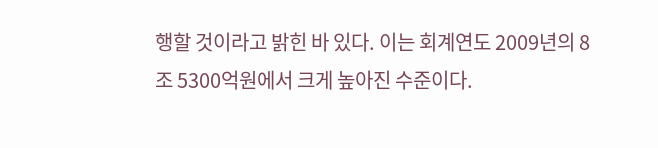행할 것이라고 밝힌 바 있다. 이는 회계연도 2009년의 8조 5300억원에서 크게 높아진 수준이다.